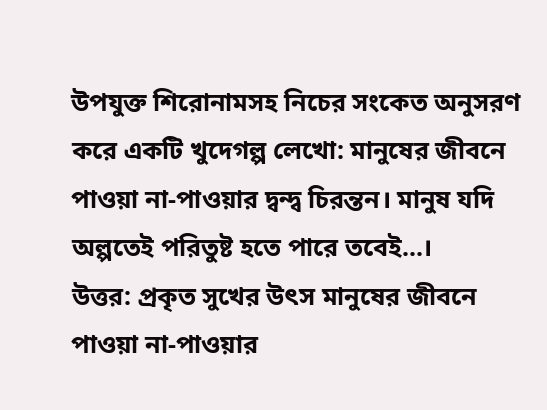উপযুক্ত শিরোনামসহ নিচের সংকেত অনুসরণ করে একটি খুদেগল্প লেখো: মানুষের জীবনে পাওয়া না-পাওয়ার দ্বন্দ্ব চিরন্তন। মানুষ যদি অল্পতেই পরিতুষ্ট হতে পারে তবেই...।
উত্তর: প্রকৃত সুখের উৎস মানুষের জীবনে পাওয়া না-পাওয়ার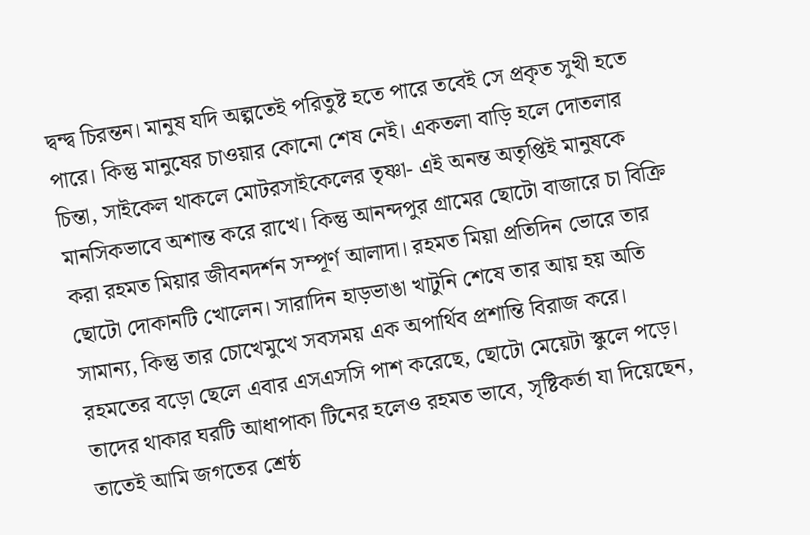দ্বন্দ্ব চিরন্তন। মানুষ যদি অল্পতেই পরিতুষ্ট হতে পারে তবেই সে প্রকৃত সুখী হতে পারে। কিন্তু মানুষের চাওয়ার কোনো শেষ নেই। একতলা বাড়ি হলে দোতলার চিন্তা, সাইকেল থাকলে মোটরসাইকেলের তৃষ্ণা- এই অনন্ত অতৃপ্তিই মানুষকে মানসিকভাবে অশান্ত করে রাখে। কিন্তু আনন্দপুর গ্রামের ছোটো বাজারে চা বিক্রি করা রহমত মিয়ার জীবনদর্শন সম্পূর্ণ আলাদা। রহমত মিয়া প্রতিদিন ভোরে তার ছোটো দোকানটি খোলেন। সারাদিন হাড়ভাঙা খাটুনি শেষে তার আয় হয় অতি সামান্য, কিন্তু তার চোখেমুখে সবসময় এক অপার্থিব প্রশান্তি বিরাজ করে। রহমতের বড়ো ছেলে এবার এসএসসি পাশ করেছে, ছোটো মেয়েটা স্কুলে পড়ে। তাদের থাকার ঘরটি আধাপাকা টিনের হলেও রহমত ভাবে, সৃষ্টিকর্তা যা দিয়েছেন, তাতেই আমি জগতের শ্রেষ্ঠ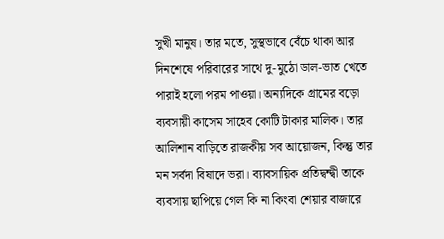সুখী মানুষ। তার মতে, সুস্থভাবে বেঁচে থাকা আর দিনশেষে পরিবারের সাথে দু-মুঠো ডাল-ভাত খেতে পারাই হলো পরম পাওয়া। অন্যদিকে গ্রামের বড়ো ব্যবসায়ী কাসেম সাহেব কোটি টাকার মালিক। তার আলিশান বাড়িতে রাজকীয় সব আয়োজন, কিন্তু তার মন সর্বদা বিষাদে ভরা। ব্যাবসায়িক প্রতিদ্বন্দ্বী তাকে ব্যবসায় ছাপিয়ে গেল কি না কিংবা শেয়ার বাজারে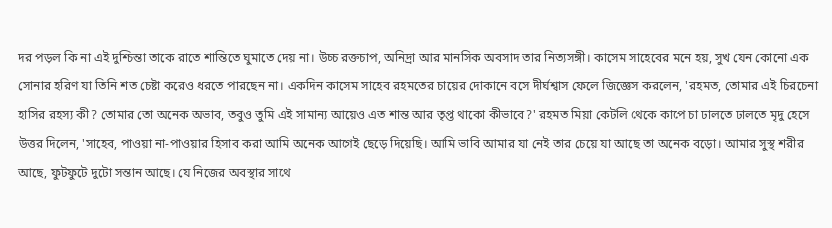দর পড়ল কি না এই দুশ্চিন্তা তাকে রাতে শান্তিতে ঘুমাতে দেয় না। উচ্চ রক্তচাপ, অনিদ্রা আর মানসিক অবসাদ তার নিত্যসঙ্গী। কাসেম সাহেবের মনে হয়, সুখ যেন কোনো এক সোনার হরিণ যা তিনি শত চেষ্টা করেও ধরতে পারছেন না। একদিন কাসেম সাহেব রহমতের চায়ের দোকানে বসে দীর্ঘশ্বাস ফেলে জিজ্ঞেস করলেন, 'রহমত, তোমার এই চিরচেনা হাসির রহস্য কী? তোমার তো অনেক অভাব, তবুও তুমি এই সামান্য আয়েও এত শান্ত আর তৃপ্ত থাকো কীভাবে?' রহমত মিয়া কেটলি থেকে কাপে চা ঢালতে ঢালতে মৃদু হেসে উত্তর দিলেন, 'সাহেব, পাওয়া না-পাওয়ার হিসাব করা আমি অনেক আগেই ছেড়ে দিয়েছি। আমি ভাবি আমার যা নেই তার চেয়ে যা আছে তা অনেক বড়ো। আমার সুস্থ শরীর আছে, ফুটফুটে দুটো সন্তান আছে। যে নিজের অবস্থার সাথে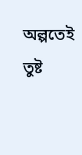অল্পতেই তুষ্ট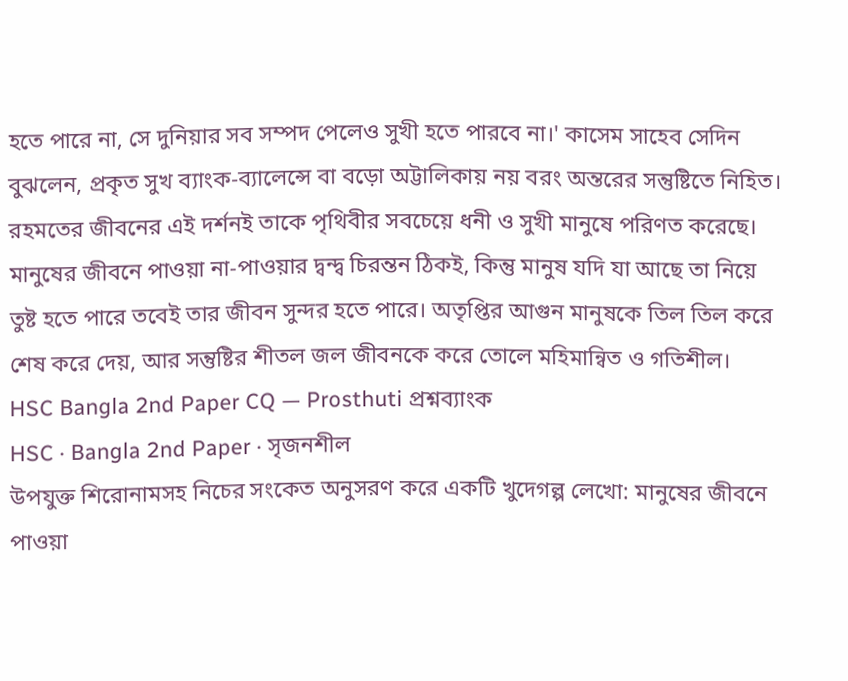হতে পারে না, সে দুনিয়ার সব সম্পদ পেলেও সুখী হতে পারবে না।' কাসেম সাহেব সেদিন বুঝলেন, প্রকৃত সুখ ব্যাংক-ব্যালেন্সে বা বড়ো অট্টালিকায় নয় বরং অন্তরের সন্তুষ্টিতে নিহিত। রহমতের জীবনের এই দর্শনই তাকে পৃথিবীর সবচেয়ে ধনী ও সুখী মানুষে পরিণত করেছে। মানুষের জীবনে পাওয়া না-পাওয়ার দ্বন্দ্ব চিরন্তন ঠিকই, কিন্তু মানুষ যদি যা আছে তা নিয়ে তুষ্ট হতে পারে তবেই তার জীবন সুন্দর হতে পারে। অতৃপ্তির আগুন মানুষকে তিল তিল করে শেষ করে দেয়, আর সন্তুষ্টির শীতল জল জীবনকে করে তোলে মহিমান্বিত ও গতিশীল।
HSC Bangla 2nd Paper CQ — Prosthuti প্রশ্নব্যাংক
HSC · Bangla 2nd Paper · সৃজনশীল
উপযুক্ত শিরোনামসহ নিচের সংকেত অনুসরণ করে একটি খুদেগল্প লেখো: মানুষের জীবনে পাওয়া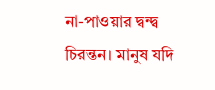না-পাওয়ার দ্বন্দ্ব চিরন্তন। মানুষ যদি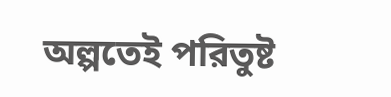অল্পতেই পরিতুষ্ট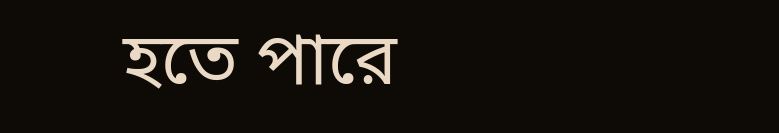হতে পারে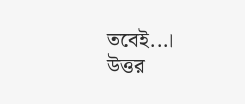তবেই...।
উত্তর